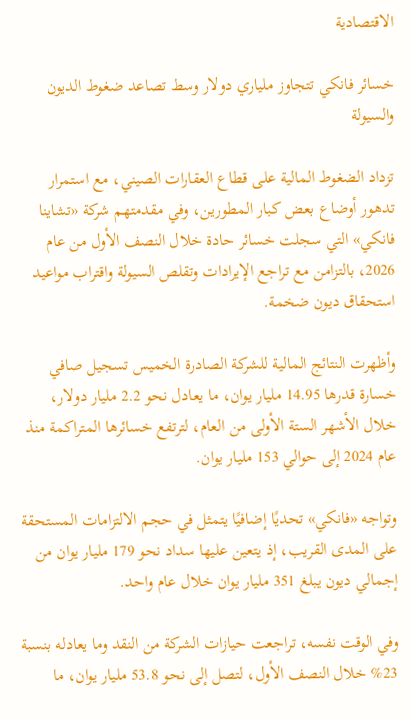الاقتصادية

خسائر فانكي تتجاوز ملياري دولار وسط تصاعد ضغوط الديون والسيولة

تزداد الضغوط المالية على قطاع العقارات الصيني، مع استمرار تدهور أوضاع بعض كبار المطورين، وفي مقدمتهم شركة «تشاينا فانكي» التي سجلت خسائر حادة خلال النصف الأول من عام 2026، بالتزامن مع تراجع الإيرادات وتقلص السيولة واقتراب مواعيد استحقاق ديون ضخمة.

وأظهرت النتائج المالية للشركة الصادرة الخميس تسجيل صافي خسارة قدرها 14.95 مليار يوان، ما يعادل نحو 2.2 مليار دولار، خلال الأشهر الستة الأولى من العام، لترتفع خسائرها المتراكمة منذ عام 2024 إلى حوالي 153 مليار يوان.

وتواجه «فانكي» تحديًا إضافيًا يتمثل في حجم الالتزامات المستحقة على المدى القريب، إذ يتعين عليها سداد نحو 179 مليار يوان من إجمالي ديون يبلغ 351 مليار يوان خلال عام واحد.

وفي الوقت نفسه، تراجعت حيازات الشركة من النقد وما يعادله بنسبة 23% خلال النصف الأول، لتصل إلى نحو 53.8 مليار يوان، ما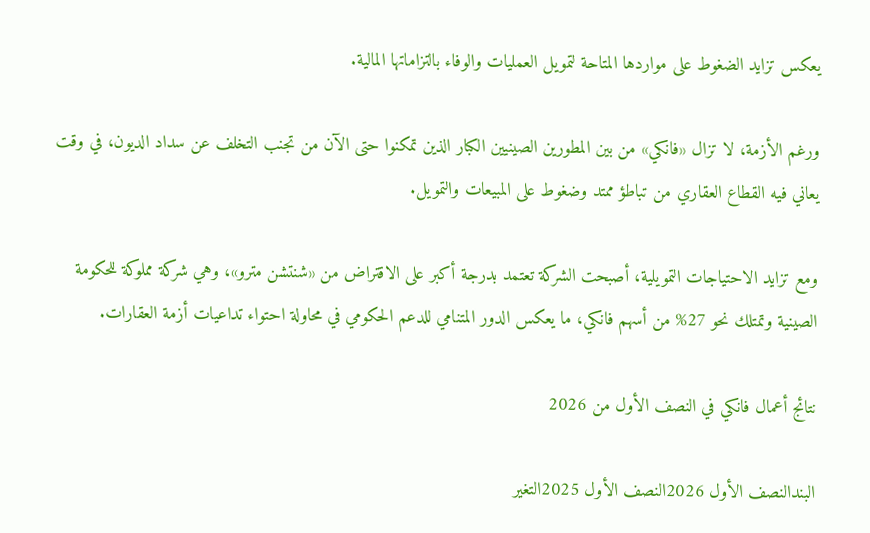يعكس تزايد الضغوط على مواردها المتاحة لتمويل العمليات والوفاء بالتزاماتها المالية.

ورغم الأزمة، لا تزال «فانكي» من بين المطورين الصينيين الكبار الذين تمكنوا حتى الآن من تجنب التخلف عن سداد الديون، في وقت يعاني فيه القطاع العقاري من تباطؤ ممتد وضغوط على المبيعات والتمويل.

ومع تزايد الاحتياجات التمويلية، أصبحت الشركة تعتمد بدرجة أكبر على الاقتراض من «شنتشن مترو»، وهي شركة مملوكة للحكومة الصينية وتمتلك نحو 27% من أسهم فانكي، ما يعكس الدور المتنامي للدعم الحكومي في محاولة احتواء تداعيات أزمة العقارات.

نتائج أعمال فانكي في النصف الأول من 2026

البندالنصف الأول 2026النصف الأول 2025التغير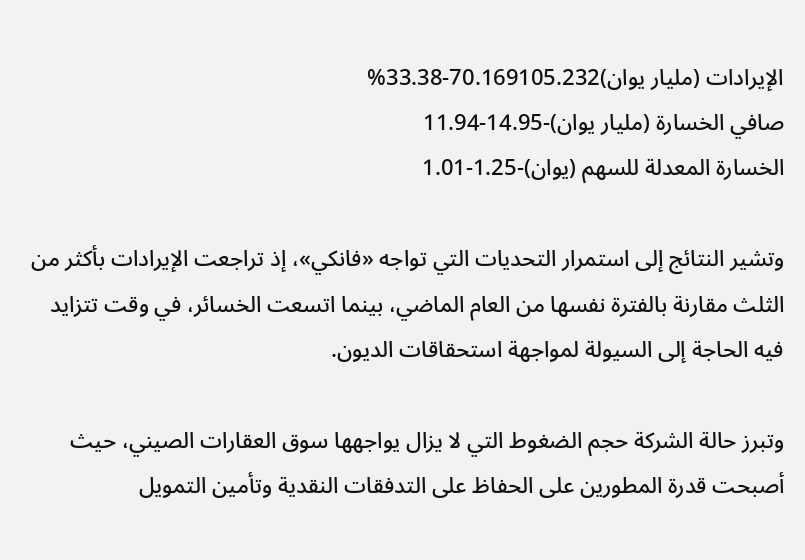الإيرادات (مليار يوان)70.169105.232-33.38%
صافي الخسارة (مليار يوان)-14.95-11.94
الخسارة المعدلة للسهم (يوان)-1.25-1.01

وتشير النتائج إلى استمرار التحديات التي تواجه «فانكي»، إذ تراجعت الإيرادات بأكثر من الثلث مقارنة بالفترة نفسها من العام الماضي، بينما اتسعت الخسائر، في وقت تتزايد فيه الحاجة إلى السيولة لمواجهة استحقاقات الديون.

وتبرز حالة الشركة حجم الضغوط التي لا يزال يواجهها سوق العقارات الصيني، حيث أصبحت قدرة المطورين على الحفاظ على التدفقات النقدية وتأمين التمويل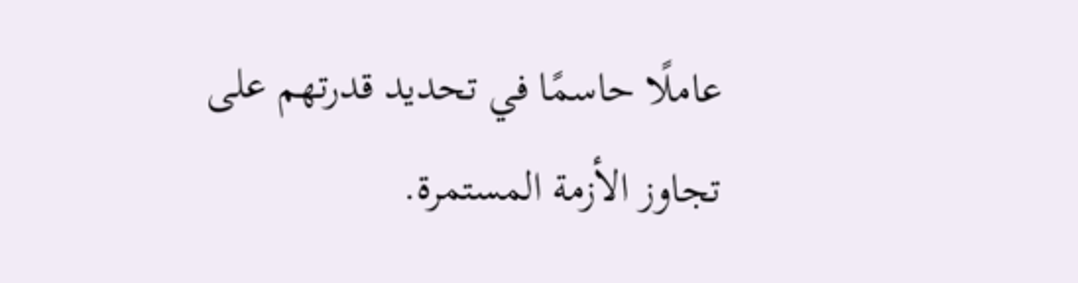عاملًا حاسمًا في تحديد قدرتهم على تجاوز الأزمة المستمرة.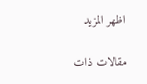اظهر المزيد

مقالات ذات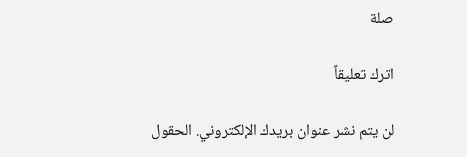صلة

اترك تعليقاً

لن يتم نشر عنوان بريدك الإلكتروني. الحقول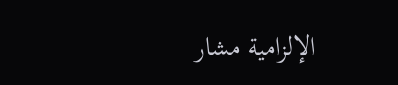الإلزامية مشار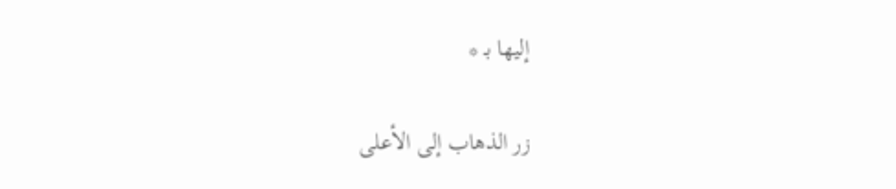إليها بـ *

زر الذهاب إلى الأعلى